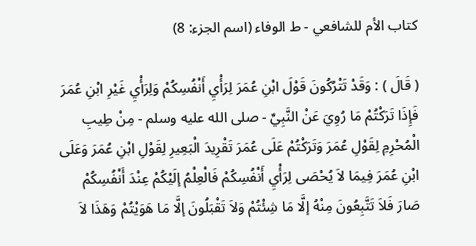كتاب الأم للشافعي - ط الوفاء (اسم الجزء: 8)

( قَالَ ) : وَقَدْ تَتْرُكُونَ قَوْلَ ابْنِ عُمَرَ لِرَأْيِ أَنْفُسِكُمْ وَلِرَأْيِ غَيْرِ ابْنِ عُمَرَ فَإِذَا تَرَكْتُمْ مَا رُوِيَ عَنْ النَّبِيِّ - صلى الله عليه وسلم - مِنْ طِيبِ الْمُحْرِمِ لِقَوْلِ عُمَرَ وَتَرَكْتُمْ عَلَى عُمَرَ تَقْرِيدَ الْبَعِيرِ لِقَوْلِ ابْنِ عُمَرَ وَعَلَى ابْنِ عُمَرَ فِيمَا لاَ يُحْصَى لِرَأْيِ أَنْفُسِكُمْ فَالْعِلْمُ إلَيْكُمْ عِنْدَ أَنْفُسِكُمْ صَارَ فَلاَ تَتَّبِعُونَ مِنْهُ إلَّا مَا شِئْتُمْ وَلاَ تَقْبَلُونَ إلَّا مَا هَوَيْتُمْ وَهَذَا لاَ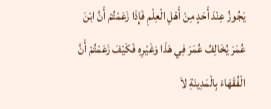يَجُوزُ عِنْدَ أَحَدٍ مِنْ أَهْلِ الْعِلْمِ فَإِذَا زَعَمْتُمْ أَنَّ ابْنَ عُمَرَ يُخَالِفُ عُمَرَ فِي هَذَا وَغَيْرِهِ فَكَيْفَ زَعَمْتُمْ أَنَّ الْفُقَهَاءَ بِالْمَدِينَةِ لاَ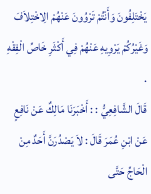يَخْتَلِفُونَ وَأَنْتُمْ تَرْوُونَ عَنْهُمْ الِاخْتِلاَفَ وَغَيْرُكُمْ يَرْوِيهِ عَنْهُمْ فِي أَكْثَرِ خَاصِّ الْفِقْهِ .
قَالَ الشَّافِعِيُّ : : أَخْبَرَنَا مَالِكٌ عَنْ نَافِعٍ عَنْ ابْنِ عُمَرَ قَالَ : لاَ يَصْدُرَنَّ أَحَدٌ مِنْ الْحَاجِّ حَتَّى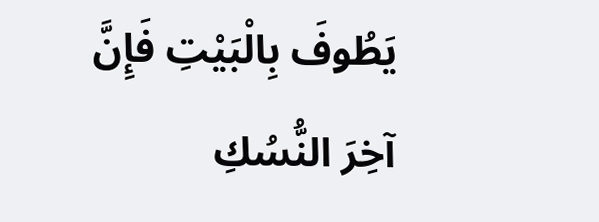يَطُوفَ بِالْبَيْتِ فَإِنَّ آخِرَ النُّسُكِ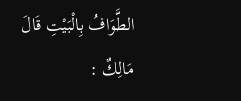الطَّوَافُ بِالْبَيْتِ قَالَ مَالِكٌ :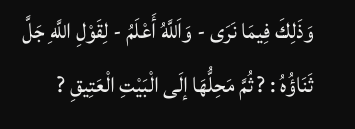وَذَلِكَ فِيمَا نَرَى - وَاَللَّهُ أَعْلَمُ - لِقَوْلِ اللَّهِ جَلَّ ثَنَاؤُهُ : ? ثُمَّ مَحِلُّهَا إلَى الْبَيْتِ الْعَتِيقِ ?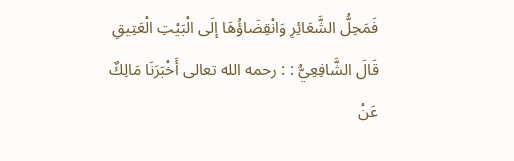فَمَحِلُّ الشَّعَائِرِ وَانْقِضَاؤُهَا إلَى الْبَيْتِ الْعَتِيقِ
قَالَ الشَّافِعِيُّ : : رحمه الله تعالى أَخْبَرَنَا مَالِكٌ عَنْ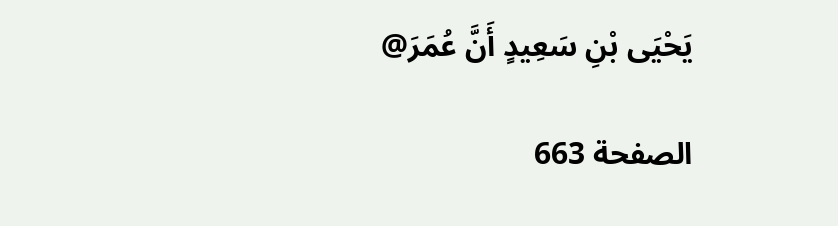يَحْيَى بْنِ سَعِيدٍ أَنَّ عُمَرَ@

الصفحة 663